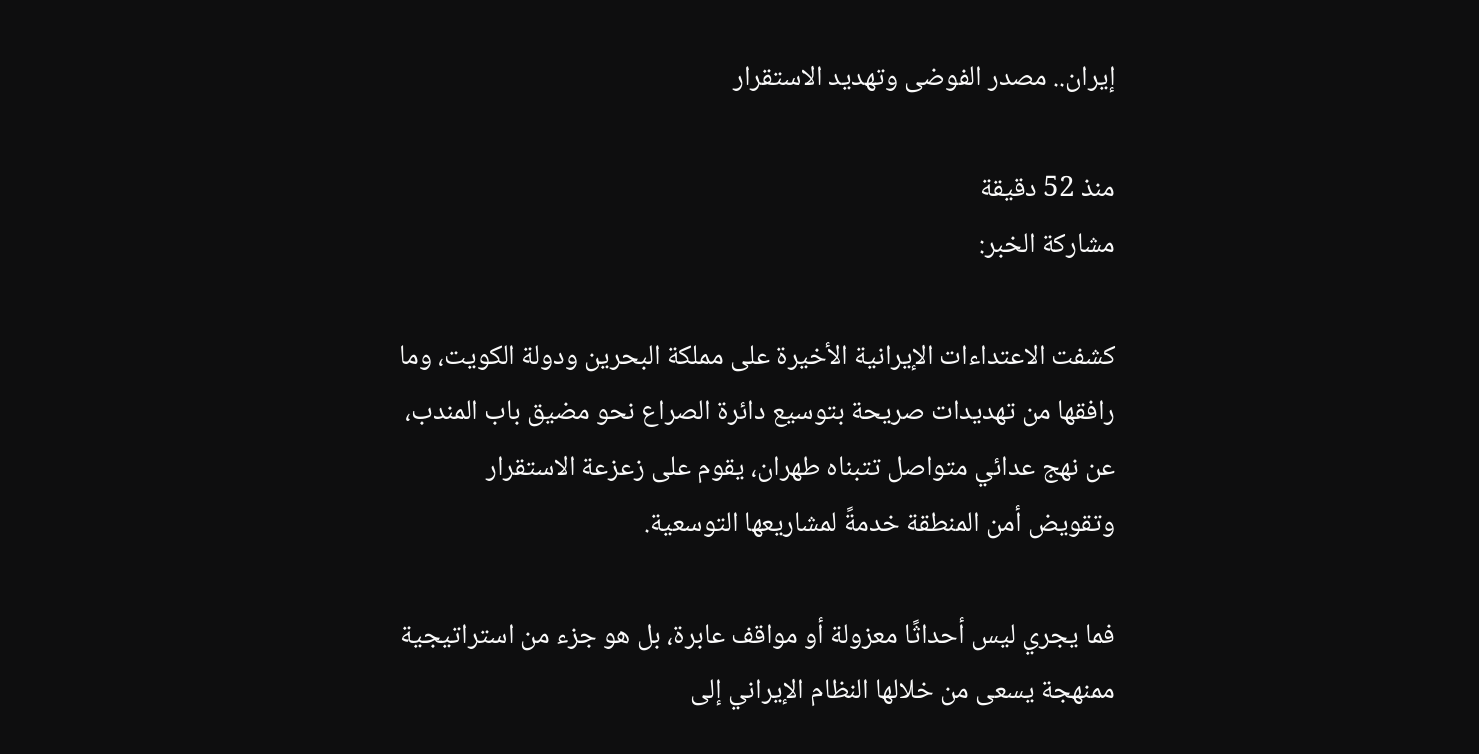إيران.. مصدر الفوضى وتهديد الاستقرار

منذ 52 دقيقة
مشاركة الخبر:

كشفت الاعتداءات الإيرانية الأخيرة على مملكة البحرين ودولة الكويت، وما رافقها من تهديدات صريحة بتوسيع دائرة الصراع نحو مضيق باب المندب، عن نهج عدائي متواصل تتبناه طهران، يقوم على زعزعة الاستقرار وتقويض أمن المنطقة خدمةً لمشاريعها التوسعية.

فما يجري ليس أحداثًا معزولة أو مواقف عابرة، بل هو جزء من استراتيجية ممنهجة يسعى من خلالها النظام الإيراني إلى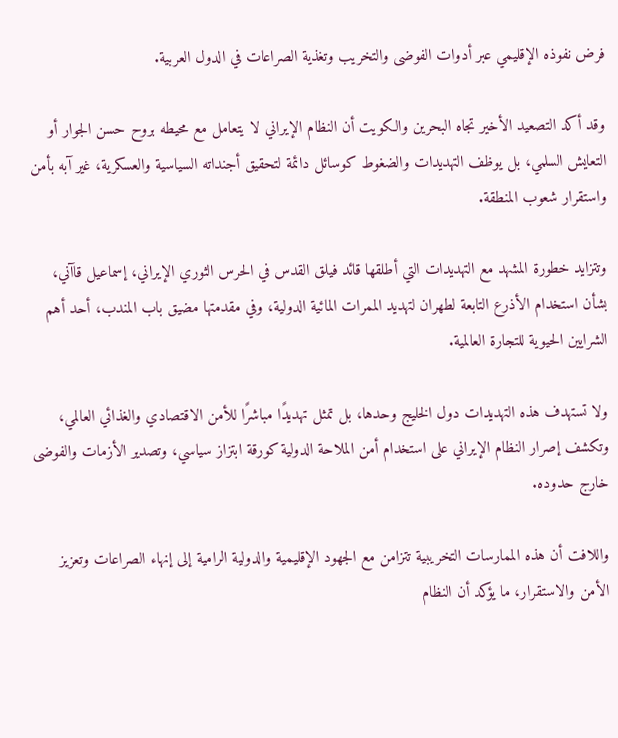فرض نفوذه الإقليمي عبر أدوات الفوضى والتخريب وتغذية الصراعات في الدول العربية.

وقد أكد التصعيد الأخير تجاه البحرين والكويت أن النظام الإيراني لا يتعامل مع محيطه بروح حسن الجوار أو التعايش السلمي، بل يوظف التهديدات والضغوط كوسائل دائمة لتحقيق أجنداته السياسية والعسكرية، غير آبه بأمن واستقرار شعوب المنطقة.

وتتزايد خطورة المشهد مع التهديدات التي أطلقها قائد فيلق القدس في الحرس الثوري الإيراني، إسماعيل قاآني، بشأن استخدام الأذرع التابعة لطهران لتهديد الممرات المائية الدولية، وفي مقدمتها مضيق باب المندب، أحد أهم الشرايين الحيوية للتجارة العالمية.

ولا تستهدف هذه التهديدات دول الخليج وحدها، بل تمثل تهديدًا مباشرًا للأمن الاقتصادي والغذائي العالمي، وتكشف إصرار النظام الإيراني على استخدام أمن الملاحة الدولية كورقة ابتزاز سياسي، وتصدير الأزمات والفوضى خارج حدوده.

واللافت أن هذه الممارسات التخريبية تتزامن مع الجهود الإقليمية والدولية الرامية إلى إنهاء الصراعات وتعزيز الأمن والاستقرار، ما يؤكد أن النظام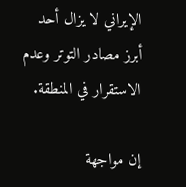الإيراني لا يزال أحد أبرز مصادر التوتر وعدم الاستقرار في المنطقة.

إن مواجهة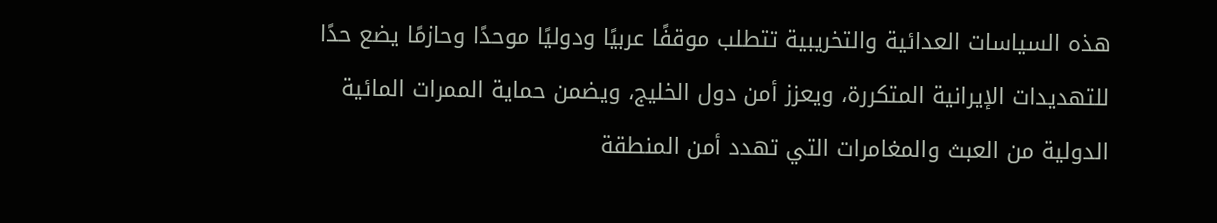هذه السياسات العدائية والتخريبية تتطلب موقفًا عربيًا ودوليًا موحدًا وحازمًا يضع حدًا للتهديدات الإيرانية المتكررة، ويعزز أمن دول الخليج، ويضمن حماية الممرات المائية الدولية من العبث والمغامرات التي تهدد أمن المنطقة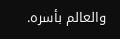والعالم بأسره.